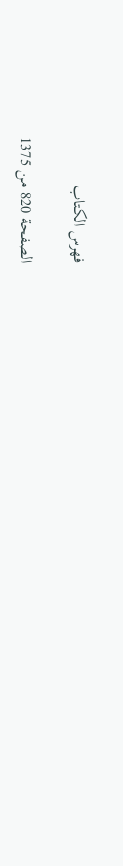فهرس الكتاب

الصفحة 820 من 1375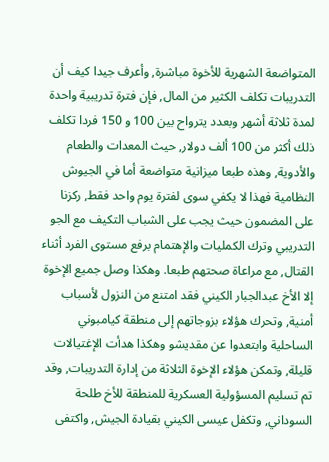المتواضعة الشهرية للأخوة مباشرة, وأعرف جيدا كيف أن التدريبات تكلف الكثير من المال, فإن فترة تدريبية واحدة لمدة ثلاثة أشهر وبعدد يترواح بين 100 و 150 فردا تكلف ذلك أكثر من 100 ألف دولار, حيث المعدات والطعام والأدوية, وهذه طبعا ميزانية متواضعة أما في الجيوش النظامية فهذا لا يكفي سوى لفترة يوم واحد فقط, ركزنا على المضمون حيث يجب على الشباب التكيف مع الجو التدريبي وترك الكمليات والإهتمام برفع مستوى الفرد أثناء القتال, مع مراعاة صحتهم طبعا. وهكذا وصل جميع الإخوة إلا الأخ عبدالجبار الكيني فقد امتنع من النزول لأسباب أمنية, وتحرك هؤلاء بزوجاتهم إلى منطقة كيامبوني الساحلية وابتعدوا عن مقديشو وهكذا هدأت الإغتيالات قليلة, وتمكن هؤلاء الإخوة الثلاثة من إدارة التدريبات, وقد تم تسليم المسؤولية العسكرية للمنطقة للأخ طلحة السوداني, وتكفل عيسى الكيني بقيادة الجيش, واكتفى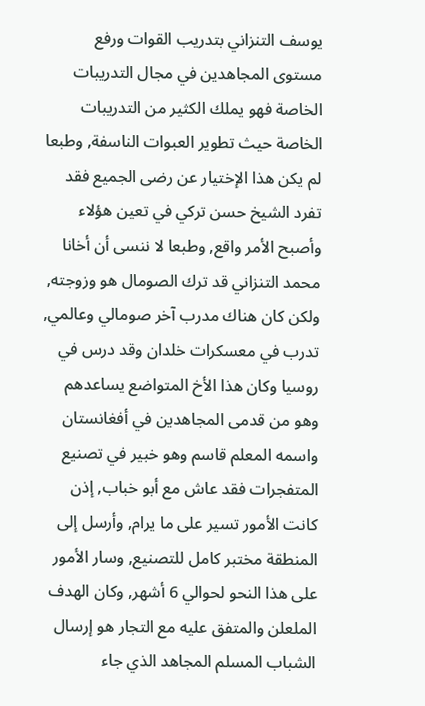يوسف التنزاني بتدريب القوات ورفع مستوى المجاهدين في مجال التدريبات الخاصة فهو يملك الكثير من التدريبات الخاصة حيث تطوير العبوات الناسفة, وطبعا لم يكن هذا الإختيار عن رضى الجميع فقد تفرد الشيخ حسن تركي في تعين هؤلاء وأصبح الأمر واقع, وطبعا لا ننسى أن أخانا محمد التنزاني قد ترك الصومال هو وزوجته, ولكن كان هناك مدرب آخر صومالي وعالمي, تدرب في معسكرات خلدان وقد درس في روسيا وكان هذا الأخ المتواضع يساعدهم وهو من قدمى المجاهدين في أفغانستان واسمه المعلم قاسم وهو خبير في تصنيع المتفجرات فقد عاش مع أبو خباب, إذن كانت الأمور تسير على ما يرام, وأرسل إلى المنطقة مختبر كامل للتصنيع, وسار الأمور على هذا النحو لحوالي 6 أشهر, وكان الهدف الملعلن والمتفق عليه مع التجار هو إرسال الشباب المسلم المجاهد الذي جاء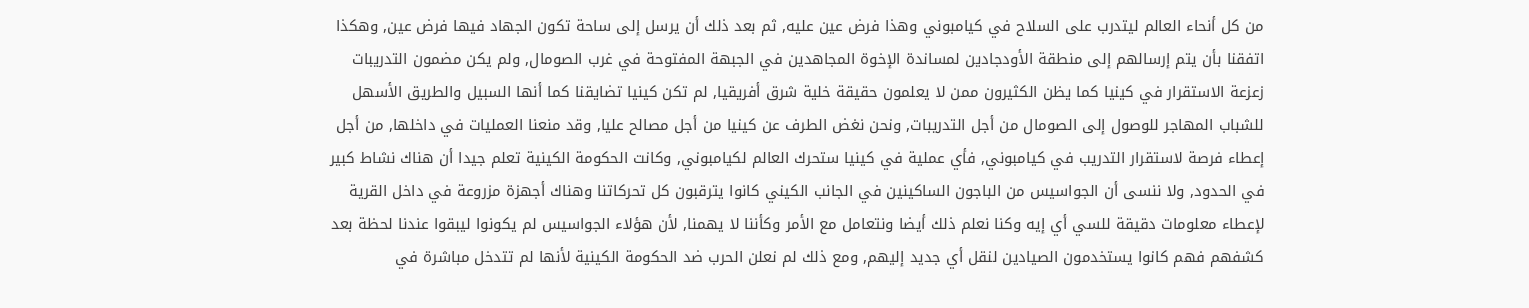من كل أنحاء العالم ليتدرب على السلاح في كيامبوني وهذا فرض عين عليه, ثم بعد ذلك أن يرسل إلى ساحة تكون الجهاد فيها فرض عين, وهكذا اتفقنا بأن يتم إرسالهم إلى منطقة الأودجادين لمساندة الإخوة المجاهدين في الجبهة المفتوحة في غرب الصومال, ولم يكن مضمون التدريبات زعزعة الاستقرار في كينيا كما يظن الكثيرون ممن لا يعلمون حقيقة خلية شرق أفريقيا, لم تكن كينيا تضايقنا كما أنها السبيل والطريق الأسهل للشباب المهاجر للوصول إلى الصومال من أجل التدريبات, ونحن نغض الطرف عن كينيا من أجل مصالح عليا, وقد منعنا العمليات في داخلها, من أجل إعطاء فرصة لاستقرار التدريب في كيامبوني, فأي عملية في كينيا ستحرك العالم لكيامبوني, وكانت الحكومة الكينية تعلم جيدا أن هناك نشاط كبير في الحدود, ولا ننسى أن الجواسيس من الباجون الساكينين في الجانب الكيني كانوا يترقبون كل تحركاتنا وهناك أجهزة مزروعة في داخل القرية لإعطاء معلومات دقيقة للسي أي إيه وكنا نعلم ذلك أيضا ونتعامل مع الأمر وكأننا لا يهمنا, لأن هؤلاء الجواسيس لم يكونوا ليبقوا عندنا لحظة بعد كشفهم فهم كانوا يستخدمون الصيادين لنقل أي جديد إليهم, ومع ذلك لم نعلن الحرب ضد الحكومة الكينية لأنها لم تتدخل مباشرة في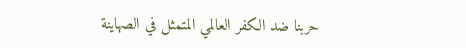حربنا ضد الكفر العالمي المتمثل في الصهاينة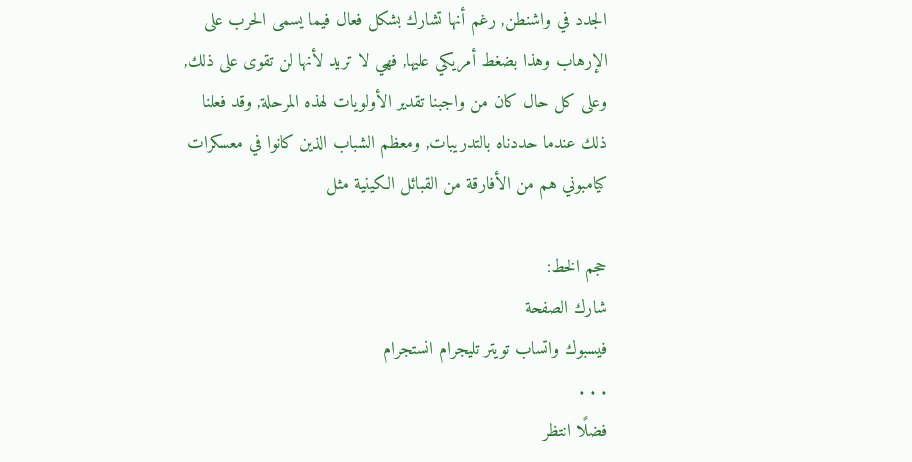الجدد في واشنطن, رغم أنها تشارك بشكل فعال فيما يسمى الحرب على الإرهاب وهذا بضغط أمريكي عليها, فهي لا تريد لأنها لن تقوى على ذلك, وعلى كل حال كان من واجبنا تقدير الأولويات لهذه المرحلة, وقد فعلنا ذلك عندما حددناه بالتدريبات, ومعظم الشباب الذين كانوا في معسكرات كيامبوني هم من الأفارقة من القبائل الكينية مثل

حجم الخط:
شارك الصفحة
فيسبوك واتساب تويتر تليجرام انستجرام
. . .
فضلًا انتظر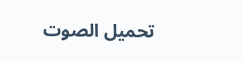تحميل الصوت